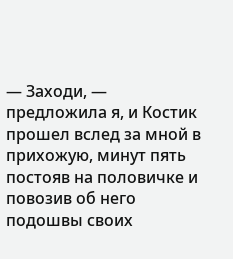— Заходи, — предложила я, и Костик прошел вслед за мной в прихожую, минут пять постояв на половичке и повозив об него подошвы своих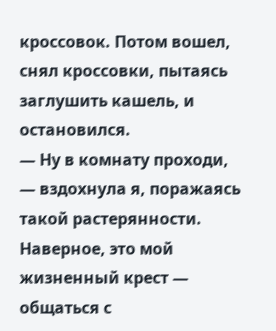кроссовок. Потом вошел, снял кроссовки, пытаясь заглушить кашель, и остановился.
— Ну в комнату проходи, — вздохнула я, поражаясь такой растерянности. Наверное, это мой жизненный крест — общаться с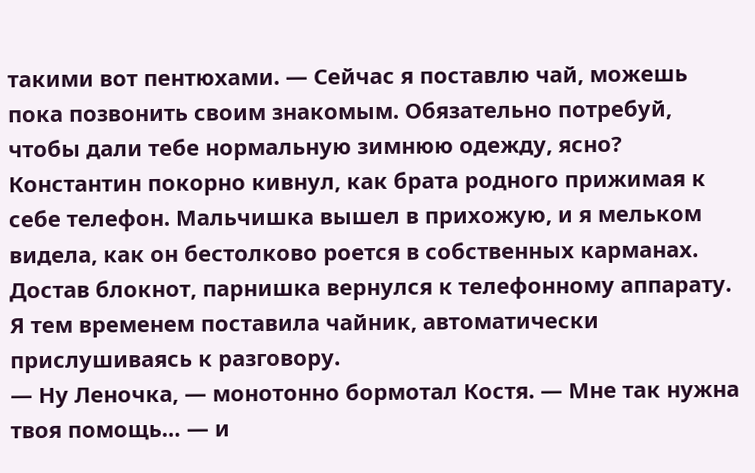такими вот пентюхами. — Сейчас я поставлю чай, можешь пока позвонить своим знакомым. Обязательно потребуй, чтобы дали тебе нормальную зимнюю одежду, ясно?
Константин покорно кивнул, как брата родного прижимая к себе телефон. Мальчишка вышел в прихожую, и я мельком видела, как он бестолково роется в собственных карманах. Достав блокнот, парнишка вернулся к телефонному аппарату. Я тем временем поставила чайник, автоматически прислушиваясь к разговору.
— Ну Леночка, — монотонно бормотал Костя. — Мне так нужна твоя помощь… — и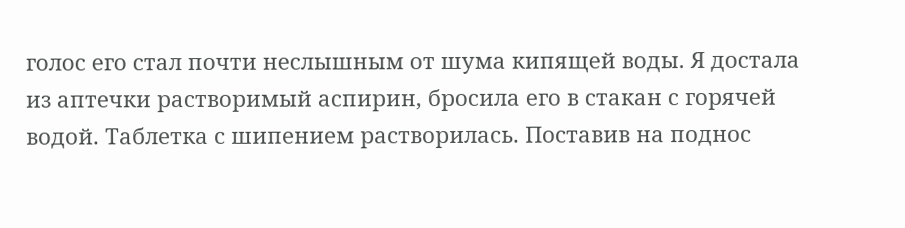голос его стал почти неслышным от шума кипящей воды. Я достала из аптечки растворимый аспирин, бросила его в стакан с горячей водой. Таблетка с шипением растворилась. Поставив на поднос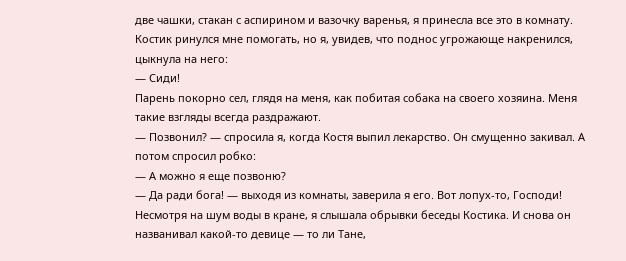две чашки, стакан с аспирином и вазочку варенья, я принесла все это в комнату. Костик ринулся мне помогать, но я, увидев, что поднос угрожающе накренился, цыкнула на него:
— Сиди!
Парень покорно сел, глядя на меня, как побитая собака на своего хозяина. Меня такие взгляды всегда раздражают.
— Позвонил? — спросила я, когда Костя выпил лекарство. Он смущенно закивал. А потом спросил робко:
— А можно я еще позвоню?
— Да ради бога! — выходя из комнаты, заверила я его. Вот лопух-то, Господи!
Несмотря на шум воды в кране, я слышала обрывки беседы Костика. И снова он названивал какой-то девице — то ли Тане,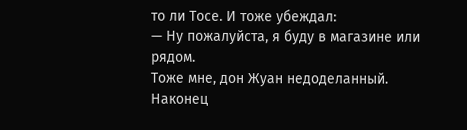то ли Тосе. И тоже убеждал:
— Ну пожалуйста, я буду в магазине или рядом.
Тоже мне, дон Жуан недоделанный.
Наконец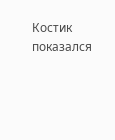Костик показался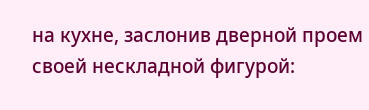на кухне, заслонив дверной проем своей нескладной фигурой: